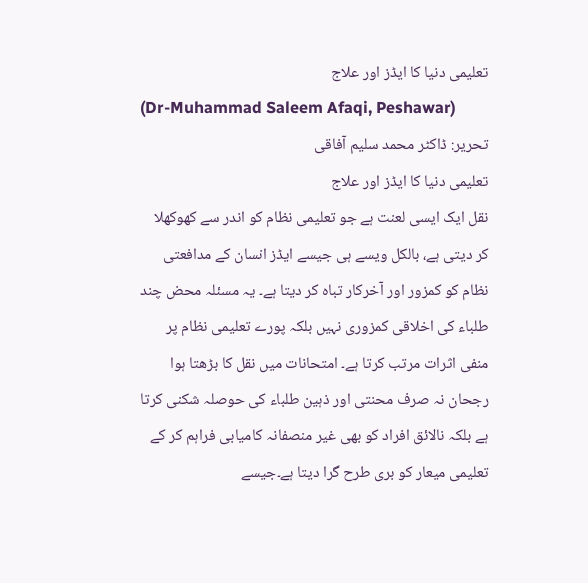تعلیمی دنیا کا ایڈز اور علاج
(Dr-Muhammad Saleem Afaqi, Peshawar)
تحریر: ڈاکٹر محمد سلیم آفاقی
تعلیمی دنیا کا ایڈز اور علاج
نقل ایک ایسی لعنت ہے جو تعلیمی نظام کو اندر سے کھوکھلا کر دیتی ہے، بالکل ویسے ہی جیسے ایڈز انسان کے مدافعتی نظام کو کمزور اور آخرکار تباہ کر دیتا ہے۔ یہ مسئلہ محض چند طلباء کی اخلاقی کمزوری نہیں بلکہ پورے تعلیمی نظام پر منفی اثرات مرتب کرتا ہے۔ امتحانات میں نقل کا بڑھتا ہوا رجحان نہ صرف محنتی اور ذہین طلباء کی حوصلہ شکنی کرتا ہے بلکہ نالائق افراد کو بھی غیر منصفانہ کامیابی فراہم کر کے تعلیمی میعار کو بری طرح گرا دیتا ہے۔جیسے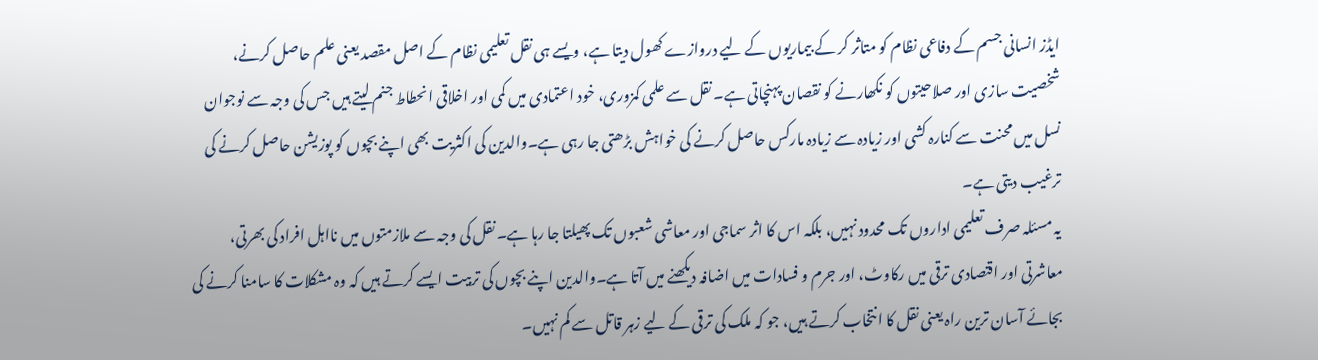ایڈز انسانی جسم کے دفاعی نظام کو متاثر کر کے بیماریوں کے لیے دروازے کھول دیتا ہے، ویسے ہی نقل تعلیمی نظام کے اصل مقصد یعنی علم حاصل کرنے، شخصیت سازی اور صلاحیتوں کو نکھارنے کو نقصان پہنچاتی ہے۔ نقل سے علمی کمزوری، خود اعتمادی میں کمی اور اخلاقی انحطاط جنم لیتے ہیں جس کی وجہ سے نوجوان نسل میں محنت سے کنارہ کشی اور زیادہ سے زیادہ مارکس حاصل کرنے کی خواہش بڑھتی جا رہی ہے۔والدین کی اکثریت بھی اپنے بچوں کو پوزیشن حاصل کرنے کی ترغیب دیتی ہے۔
یہ مسئلہ صرف تعلیمی اداروں تک محدود نہیں، بلکہ اس کا اثر سماجی اور معاشی شعبوں تک پھیلتا جا رہا ہے۔ نقل کی وجہ سے ملازمتوں میں نااہل افراد کی بھرتی، معاشرتی اور اقتصادی ترقی میں رکاوٹ، اور جرم و فسادات میں اضافہ دیکھنے میں آتا ہے۔والدین اپنے بچوں کی تربیت ایسے کرتے ہیں کہ وہ مشکلات کا سامنا کرنے کی بجائے آسان ترین راہ یعنی نقل کا انتخاب کرتے ہیں، جو کہ ملک کی ترقی کے لیے زہر قاتل سے کم نہیں۔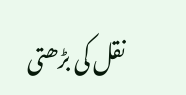نقل کی بڑھتی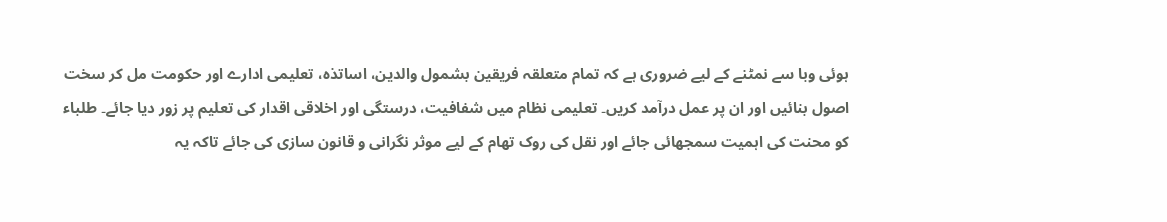ہوئی وبا سے نمٹنے کے لیے ضروری ہے کہ تمام متعلقہ فریقین بشمول والدین، اساتذہ، تعلیمی ادارے اور حکومت مل کر سخت اصول بنائیں اور ان پر عمل درآمد کریں۔ تعلیمی نظام میں شفافیت، درستگی اور اخلاقی اقدار کی تعلیم پر زور دیا جائے۔ طلباء کو محنت کی اہمیت سمجھائی جائے اور نقل کی روک تھام کے لیے موثر نگرانی و قانون سازی کی جائے تاکہ یہ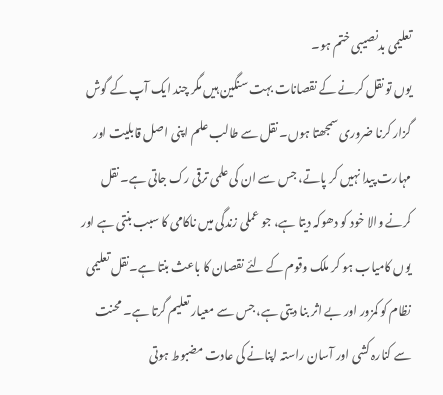تعلیمی بدنصیبی ختم ہو۔
یوں تو نقل کرنے کے نقصانات بہت سنگین ہیں مگر چند ایک آپ کے گوش گزار کرنا ضروری سمجھتا ہوں۔ نقل سے طالب علم اپنی اصل قابلیت اور مہارت پیدا نہیں کر پاتے، جس سے ان کی علمی ترقی رک جاتی ہے۔ نقل کرنے والا خود کو دھوکہ دیتا ہے، جو عملی زندگی میں ناکامی کا سبب بنتی ہے اور یوں کامیاب ہو کر ملک وقوم کے لئے نقصان کا باعث بنتا ہے۔نقل تعلیمی نظام کو کمزور اور بے اثر بنا دیتی ہے، جس سے معیار تعلیم گرتا ہے۔ محنت سے کنارہ کشی اور آسان راستہ اپنانے کی عادت مضبوط ہوتی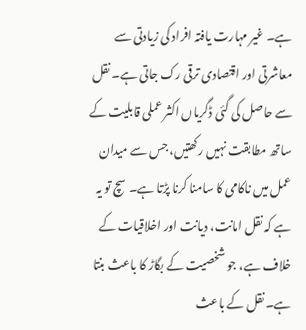ہے۔ غیر مہارت یافتہ افراد کی زیادتی سے معاشرتی اور اقتصادی ترقی رک جاتی ہے۔ نقل سے حاصل کی گئی ڈگریاں اکثر عملی قابلیت کے ساتھ مطابقت نہیں رکھتیں، جس سے میدان عمل میں ناکامی کا سامنا کرنا پڑتا ہے۔ سچ تو یہ ہے کہ نقل امانت، دیانت اور اخلاقیات کے خلاف ہے، جو شخصیت کے بگاڑ کا باعث بنتا ہے۔ نقل کے باعث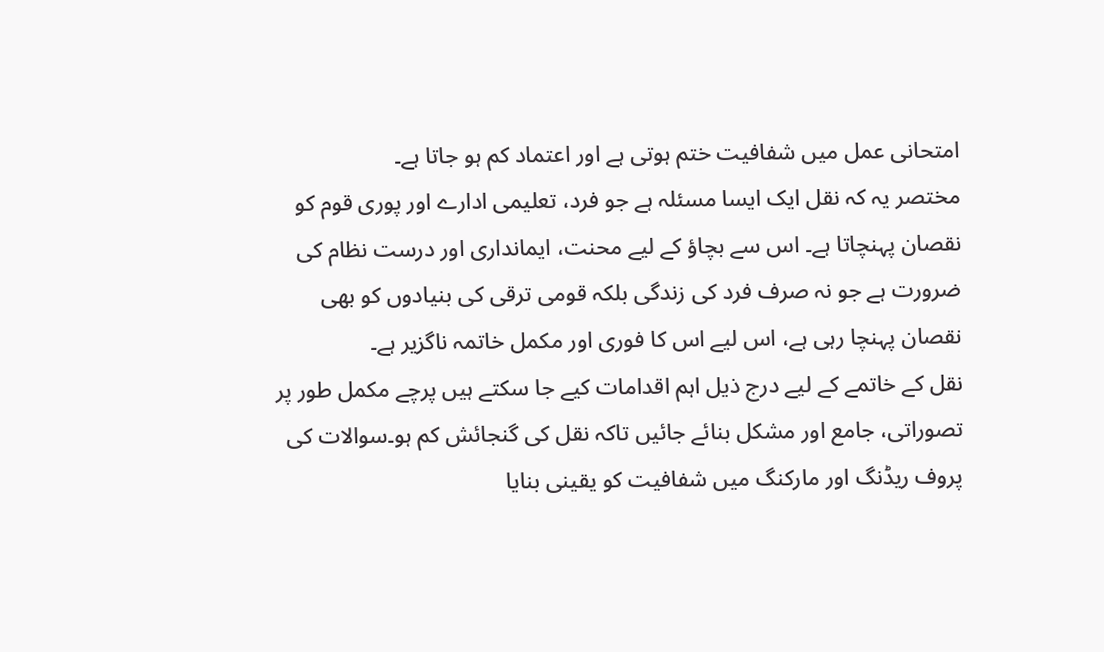امتحانی عمل میں شفافیت ختم ہوتی ہے اور اعتماد کم ہو جاتا ہے۔
مختصر یہ کہ نقل ایک ایسا مسئلہ ہے جو فرد، تعلیمی ادارے اور پوری قوم کو نقصان پہنچاتا ہے۔ اس سے بچاؤ کے لیے محنت، ایمانداری اور درست نظام کی ضرورت ہے جو نہ صرف فرد کی زندگی بلکہ قومی ترقی کی بنیادوں کو بھی نقصان پہنچا رہی ہے، اس لیے اس کا فوری اور مکمل خاتمہ ناگزیر ہے۔
نقل کے خاتمے کے لیے درج ذیل اہم اقدامات کیے جا سکتے ہیں پرچے مکمل طور پر تصوراتی، جامع اور مشکل بنائے جائیں تاکہ نقل کی گنجائش کم ہو۔سوالات کی پروف ریڈنگ اور مارکنگ میں شفافیت کو یقینی بنایا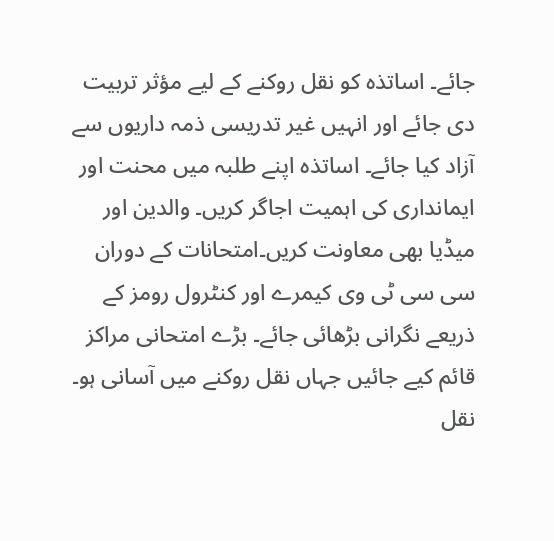جائے۔ اساتذہ کو نقل روکنے کے لیے مؤثر تربیت دی جائے اور انہیں غیر تدریسی ذمہ داریوں سے آزاد کیا جائے۔ اساتذہ اپنے طلبہ میں محنت اور ایمانداری کی اہمیت اجاگر کریں۔ والدین اور میڈیا بھی معاونت کریں۔امتحانات کے دوران سی سی ٹی وی کیمرے اور کنٹرول رومز کے ذریعے نگرانی بڑھائی جائے۔ بڑے امتحانی مراکز قائم کیے جائیں جہاں نقل روکنے میں آسانی ہو۔ نقل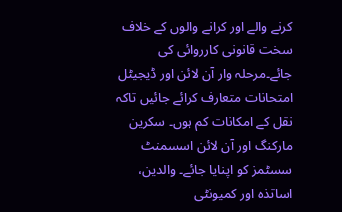کرنے والے اور کرانے والوں کے خلاف سخت قانونی کارروائی کی جائے۔مرحلہ وار آن لائن اور ڈیجیٹل امتحانات متعارف کرائے جائیں تاکہ نقل کے امکانات کم ہوں۔ سکرین مارکنگ اور آن لائن اسسمنٹ سسٹمز کو اپنایا جائے۔ والدین، اساتذہ اور کمیونٹی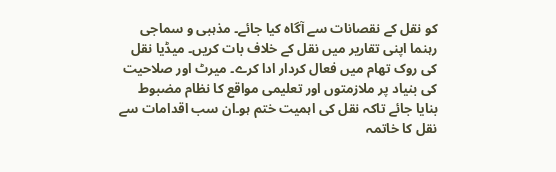کو نقل کے نقصانات سے آگاہ کیا جائے۔ مذہبی و سماجی رہنما اپنی تقاریر میں نقل کے خلاف بات کریں۔ میڈیا نقل کی روک تھام میں فعال کردار ادا کرے۔ میرٹ اور صلاحیت کی بنیاد پر ملازمتوں اور تعلیمی مواقع کا نظام مضبوط بنایا جائے تاکہ نقل کی اہمیت ختم ہو۔ان سب اقدامات سے نقل کا خاتمہ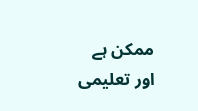ممکن ہے اور تعلیمی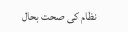نظام کی صحت بحال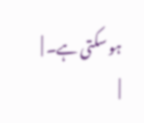ہو سکتی ہے۔ |
|